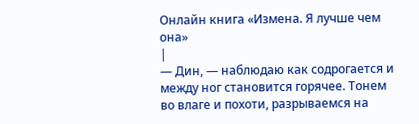Онлайн книга «Измена. Я лучше чем она»
|
— Дин, — наблюдаю как содрогается и между ног становится горячее. Тонем во влаге и похоти, разрываемся на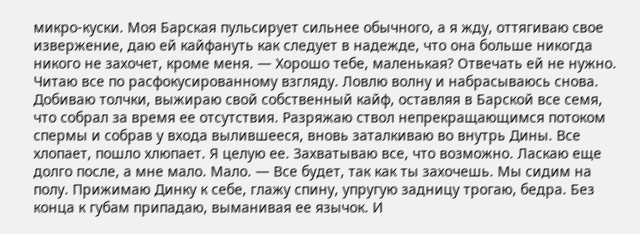микро-куски. Моя Барская пульсирует сильнее обычного, а я жду, оттягиваю свое извержение, даю ей кайфануть как следует в надежде, что она больше никогда никого не захочет, кроме меня. — Хорошо тебе, маленькая? Отвечать ей не нужно. Читаю все по расфокусированному взгляду. Ловлю волну и набрасываюсь снова. Добиваю толчки, выжираю свой собственный кайф, оставляя в Барской все семя, что собрал за время ее отсутствия. Разряжаю ствол непрекращающимся потоком спермы и собрав у входа вылившееся, вновь заталкиваю во внутрь Дины. Все хлопает, пошло хлюпает. Я целую ее. Захватываю все, что возможно. Ласкаю еще долго после, а мне мало. Мало. — Все будет, так как ты захочешь. Мы сидим на полу. Прижимаю Динку к себе, глажу спину, упругую задницу трогаю, бедра. Без конца к губам припадаю, выманивая ее язычок. И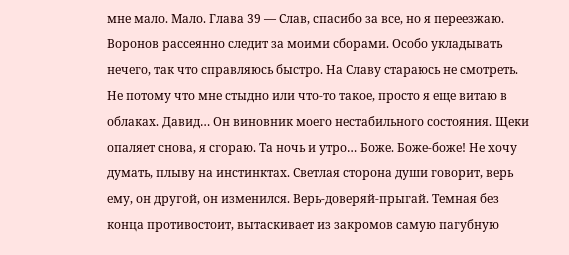мне мало. Мало. Глава 39 — Слав, спасибо за все, но я переезжаю. Воронов рассеянно следит за моими сборами. Особо укладывать нечего, так что справляюсь быстро. На Славу стараюсь не смотреть. Не потому что мне стыдно или что-то такое, просто я еще витаю в облаках. Давид… Он виновник моего нестабильного состояния. Щеки опаляет снова, я сгораю. Та ночь и утро… Боже. Боже-боже! Не хочу думать, плыву на инстинктах. Светлая сторона души говорит, верь ему, он другой, он изменился. Верь-доверяй-прыгай. Темная без конца противостоит, вытаскивает из закромов самую пагубную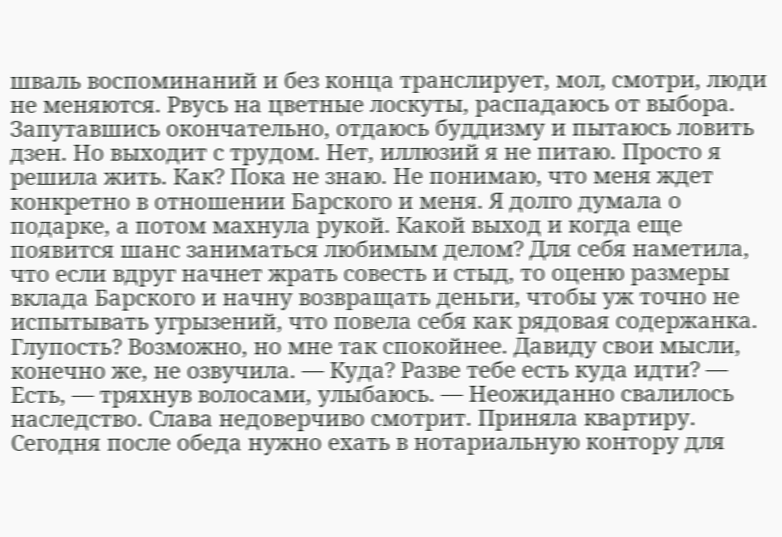шваль воспоминаний и без конца транслирует, мол, смотри, люди не меняются. Рвусь на цветные лоскуты, распадаюсь от выбора. Запутавшись окончательно, отдаюсь буддизму и пытаюсь ловить дзен. Но выходит с трудом. Нет, иллюзий я не питаю. Просто я решила жить. Как? Пока не знаю. Не понимаю, что меня ждет конкретно в отношении Барского и меня. Я долго думала о подарке, а потом махнула рукой. Какой выход и когда еще появится шанс заниматься любимым делом? Для себя наметила, что если вдруг начнет жрать совесть и стыд, то оценю размеры вклада Барского и начну возвращать деньги, чтобы уж точно не испытывать угрызений, что повела себя как рядовая содержанка. Глупость? Возможно, но мне так спокойнее. Давиду свои мысли, конечно же, не озвучила. — Куда? Разве тебе есть куда идти? — Есть, — тряхнув волосами, улыбаюсь. — Неожиданно свалилось наследство. Слава недоверчиво смотрит. Приняла квартиру. Сегодня после обеда нужно ехать в нотариальную контору для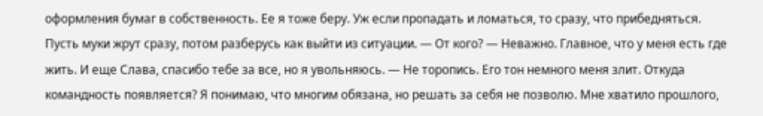оформления бумаг в собственность. Ее я тоже беру. Уж если пропадать и ломаться, то сразу, что прибедняться. Пусть муки жрут сразу, потом разберусь как выйти из ситуации. — От кого? — Неважно. Главное, что у меня есть где жить. И еще Слава, спасибо тебе за все, но я увольняюсь. — Не торопись. Его тон немного меня злит. Откуда командность появляется? Я понимаю, что многим обязана, но решать за себя не позволю. Мне хватило прошлого,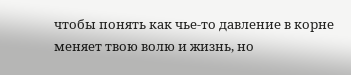чтобы понять как чье-то давление в корне меняет твою волю и жизнь, но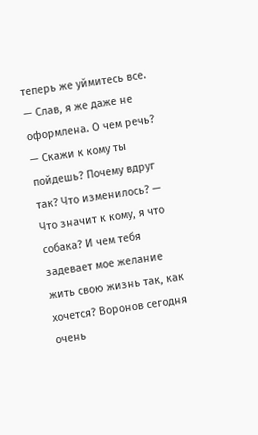теперь же уймитесь все. — Слав, я же даже не оформлена. О чем речь? — Скажи к кому ты пойдешь? Почему вдруг так? Что изменилось? — Что значит к кому, я что собака? И чем тебя задевает мое желание жить свою жизнь так, как хочется? Воронов сегодня очень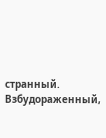странный. Взбудораженный,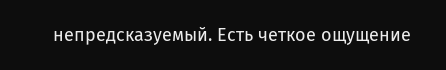непредсказуемый. Есть четкое ощущение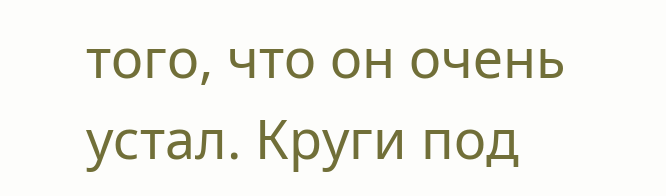того, что он очень устал. Круги под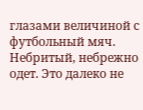глазами величиной с футбольный мяч. Небритый, небрежно одет. Это далеко не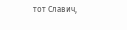тот Славич,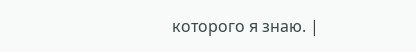которого я знаю. |